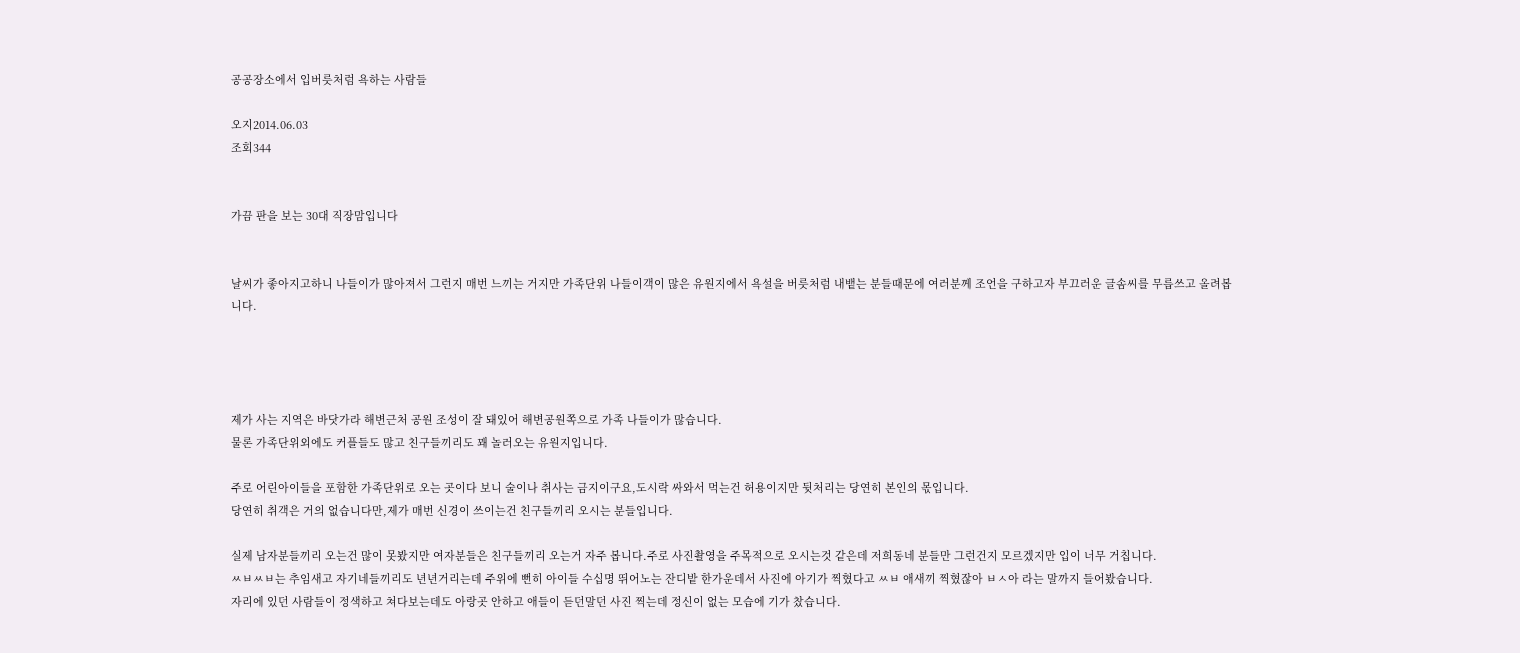공공장소에서 입버릇처럼 욕하는 사람들

오지2014.06.03
조회344


가끔 판을 보는 30대 직장맘입니다


날씨가 좋아지고하니 나들이가 많아져서 그런지 매번 느끼는 거지만 가족단위 나들이객이 많은 유원지에서 욕설을 버릇처럼 내뱉는 분들때문에 여러분께 조언을 구하고자 부끄러운 글솜씨를 무릅쓰고 올려봅니다.




제가 사는 지역은 바닷가라 해변근처 공원 조성이 잘 돼있어 해변공원쪽으로 가족 나들이가 많습니다.
물론 가족단위외에도 커플들도 많고 친구들끼리도 꽤 놀러오는 유원지입니다.

주로 어린아이들을 포함한 가족단위로 오는 곳이다 보니 술이나 취사는 금지이구요,도시락 싸와서 먹는건 허용이지만 뒷처리는 당연히 본인의 몫입니다.
당연히 취객은 거의 없습니다만,제가 매번 신경이 쓰이는건 친구들끼리 오시는 분들입니다.

실제 남자분들끼리 오는건 많이 못봤지만 여자분들은 친구들끼리 오는거 자주 봅니다.주로 사진촬영을 주목적으로 오시는것 같은데 저희동네 분들만 그런건지 모르겠지만 입이 너무 거칩니다.
ㅆㅂㅆㅂ는 추임새고 자기네들끼리도 년년거리는데 주위에 뻔히 아이들 수십명 뛰어노는 잔디밭 한가운데서 사진에 아기가 찍혔다고 ㅆㅂ 애새끼 찍혔잖아 ㅂㅅ아 라는 말까지 들어봤습니다.
자리에 있던 사람들이 정색하고 쳐다보는데도 아랑곳 안하고 애들이 듣던말던 사진 찍는데 정신이 없는 모습에 기가 찼습니다.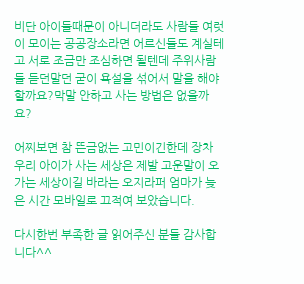비단 아이들때문이 아니더라도 사람들 여럿이 모이는 공공장소라면 어르신들도 계실테고 서로 조금만 조심하면 될텐데 주위사람들 듣던말던 굳이 욕설을 섞어서 말을 해야 할까요?막말 안하고 사는 방법은 없을까요?

어찌보면 참 뜬금없는 고민이긴한데 장차 우리 아이가 사는 세상은 제발 고운말이 오가는 세상이길 바라는 오지라퍼 엄마가 늦은 시간 모바일로 끄적여 보았습니다.

다시한번 부족한 글 읽어주신 분들 감사합니다^^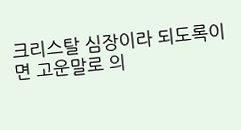크리스탈 심장이라 되도록이면 고운말로 의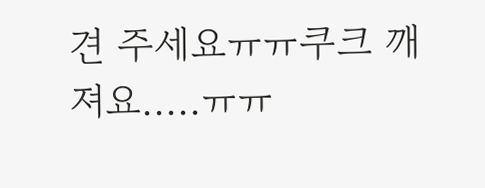견 주세요ㅠㅠ쿠크 깨져요.....ㅠㅠ